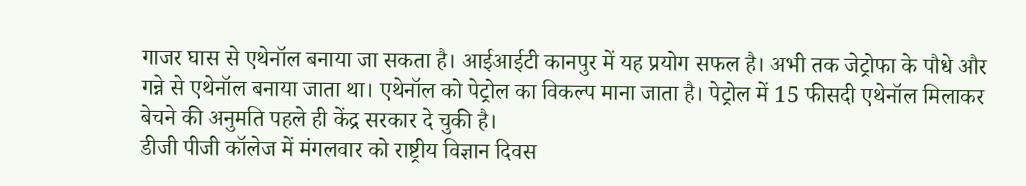गाजर घास से एथेनॉल बनाया जा सकता है। आईआईटी कानपुर में यह प्रयोग सफल है। अभी तक जेट्रोफा के पौधे और गन्ने से एथेनॉल बनाया जाता था। एथेनॉल को पेट्रोल का विकल्प माना जाता है। पेट्रोल में 15 फीसदी एथेनॉल मिलाकर बेचने की अनुमति पहले ही केंद्र सरकार दे चुकी है।
डीजी पीजी कॉलेज में मंगलवार को राष्ट्रीय विज्ञान दिवस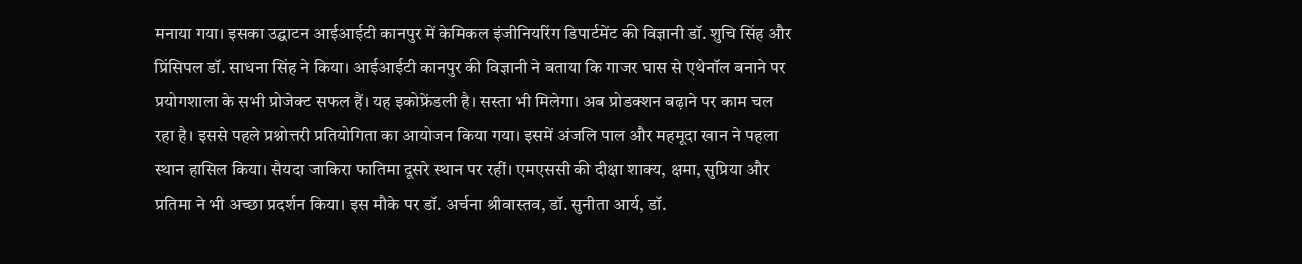मनाया गया। इसका उद्घाटन आईआईटी कानपुर में केमिकल इंजीनियरिंग डिपार्टमेंट की विज्ञानी डॉ. शुचि सिंह और प्रिंसिपल डॉ. साधना सिंह ने किया। आईआईटी कानपुर की विज्ञानी ने बताया कि गाजर घास से एथेनॉल बनाने पर प्रयोगशाला के सभी प्रोजेक्ट सफल हैं। यह इकोफ्रेंडली है। सस्ता भी मिलेगा। अब प्रोडक्शन बढ़ाने पर काम चल रहा है। इससे पहले प्रश्नोत्तरी प्रतियोगिता का आयोजन किया गया। इसमें अंजलि पाल और महमूदा खान ने पहला स्थान हासिल किया। सैयदा जाकिरा फातिमा दूसरे स्थान पर रहीं। एमएससी की दीक्षा शाक्य, क्षमा, सुप्रिया और प्रतिमा ने भी अच्छा प्रदर्शन किया। इस मौके पर डॉ. अर्चना श्रीवास्तव, डॉ. सुनीता आर्य, डॉ.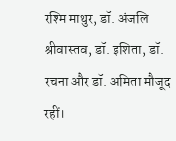रश्मि माथुर, डॉ. अंजलि श्रीवास्तव, डॉ. इशिता, डॉ. रचना और डॉ. अमिता मौजूद रहीं।